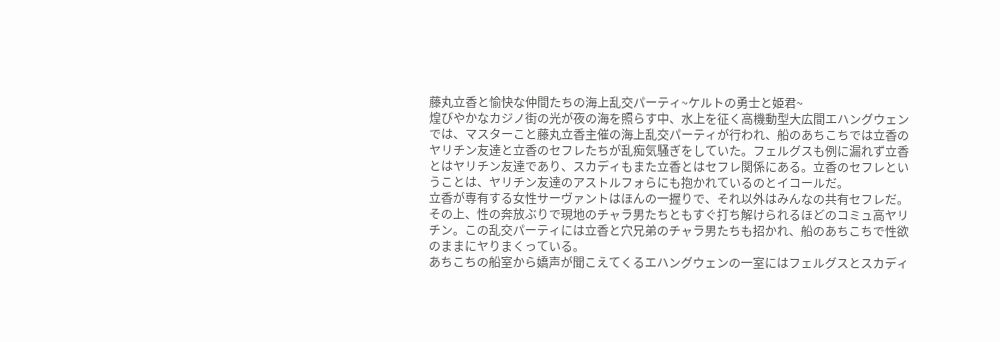藤丸立香と愉快な仲間たちの海上乱交パーティ~ケルトの勇士と姫君~
煌びやかなカジノ街の光が夜の海を照らす中、水上を征く高機動型大広間エハングウェンでは、マスターこと藤丸立香主催の海上乱交パーティが行われ、船のあちこちでは立香のヤリチン友達と立香のセフレたちが乱痴気騒ぎをしていた。フェルグスも例に漏れず立香とはヤリチン友達であり、スカディもまた立香とはセフレ関係にある。立香のセフレということは、ヤリチン友達のアストルフォらにも抱かれているのとイコールだ。
立香が専有する女性サーヴァントはほんの一握りで、それ以外はみんなの共有セフレだ。その上、性の奔放ぶりで現地のチャラ男たちともすぐ打ち解けられるほどのコミュ高ヤリチン。この乱交パーティには立香と穴兄弟のチャラ男たちも招かれ、船のあちこちで性欲のままにヤりまくっている。
あちこちの船室から嬌声が聞こえてくるエハングウェンの一室にはフェルグスとスカディ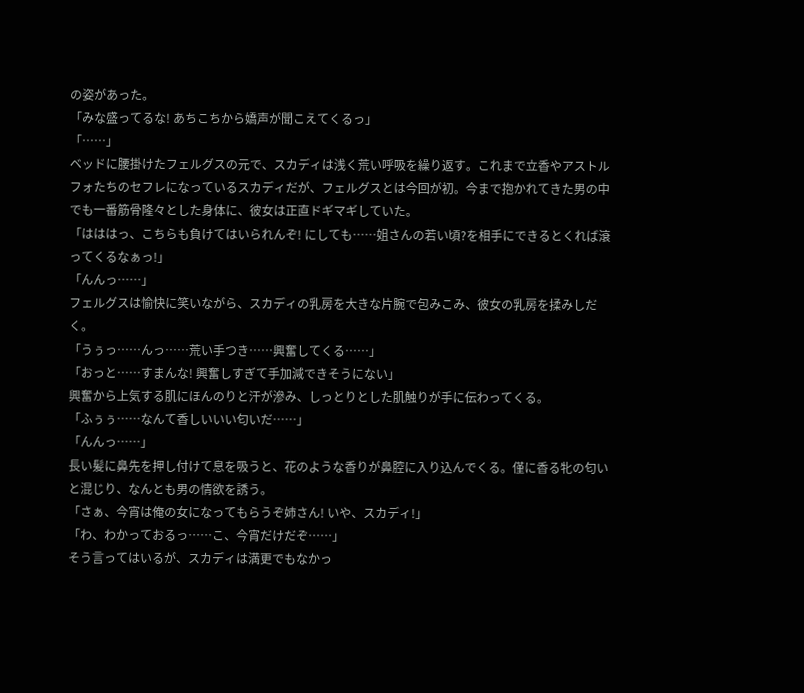の姿があった。
「みな盛ってるな! あちこちから嬌声が聞こえてくるっ」
「……」
ベッドに腰掛けたフェルグスの元で、スカディは浅く荒い呼吸を繰り返す。これまで立香やアストルフォたちのセフレになっているスカディだが、フェルグスとは今回が初。今まで抱かれてきた男の中でも一番筋骨隆々とした身体に、彼女は正直ドギマギしていた。
「はははっ、こちらも負けてはいられんぞ! にしても……姐さんの若い頃?を相手にできるとくれば滾ってくるなぁっ!」
「んんっ……」
フェルグスは愉快に笑いながら、スカディの乳房を大きな片腕で包みこみ、彼女の乳房を揉みしだく。
「うぅっ……んっ……荒い手つき……興奮してくる……」
「おっと……すまんな! 興奮しすぎて手加減できそうにない」
興奮から上気する肌にほんのりと汗が滲み、しっとりとした肌触りが手に伝わってくる。
「ふぅぅ……なんて香しいいい匂いだ……」
「んんっ……」
長い髪に鼻先を押し付けて息を吸うと、花のような香りが鼻腔に入り込んでくる。僅に香る牝の匂いと混じり、なんとも男の情欲を誘う。
「さぁ、今宵は俺の女になってもらうぞ姉さん! いや、スカディ!」
「わ、わかっておるっ……こ、今宵だけだぞ……」
そう言ってはいるが、スカディは満更でもなかっ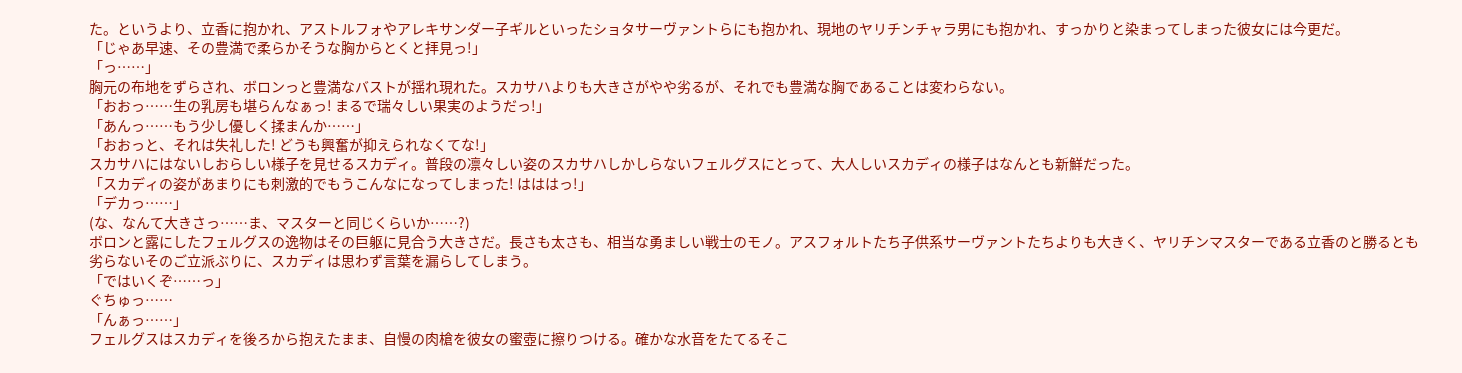た。というより、立香に抱かれ、アストルフォやアレキサンダー子ギルといったショタサーヴァントらにも抱かれ、現地のヤリチンチャラ男にも抱かれ、すっかりと染まってしまった彼女には今更だ。
「じゃあ早速、その豊満で柔らかそうな胸からとくと拝見っ!」
「っ……」
胸元の布地をずらされ、ボロンっと豊満なバストが揺れ現れた。スカサハよりも大きさがやや劣るが、それでも豊満な胸であることは変わらない。
「おおっ……生の乳房も堪らんなぁっ! まるで瑞々しい果実のようだっ!」
「あんっ……もう少し優しく揉まんか……」
「おおっと、それは失礼した! どうも興奮が抑えられなくてな!」
スカサハにはないしおらしい様子を見せるスカディ。普段の凛々しい姿のスカサハしかしらないフェルグスにとって、大人しいスカディの様子はなんとも新鮮だった。
「スカディの姿があまりにも刺激的でもうこんなになってしまった! はははっ!」
「デカっ……」
(な、なんて大きさっ……ま、マスターと同じくらいか……?)
ボロンと露にしたフェルグスの逸物はその巨躯に見合う大きさだ。長さも太さも、相当な勇ましい戦士のモノ。アスフォルトたち子供系サーヴァントたちよりも大きく、ヤリチンマスターである立香のと勝るとも劣らないそのご立派ぶりに、スカディは思わず言葉を漏らしてしまう。
「ではいくぞ……っ」
ぐちゅっ……
「んぁっ……」
フェルグスはスカディを後ろから抱えたまま、自慢の肉槍を彼女の蜜壺に擦りつける。確かな水音をたてるそこ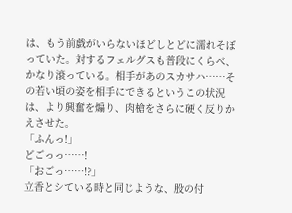は、もう前戯がいらないほどしとどに濡れそぼっていた。対するフェルグスも普段にくらべ、かなり滾っている。相手があのスカサハ……その若い頃の姿を相手にできるというこの状況は、より興奮を煽り、肉槍をさらに硬く反りかえさせた。
「ふんっ!」
どごっっ……!
「おごっ……!?」
立香とシている時と同じような、股の付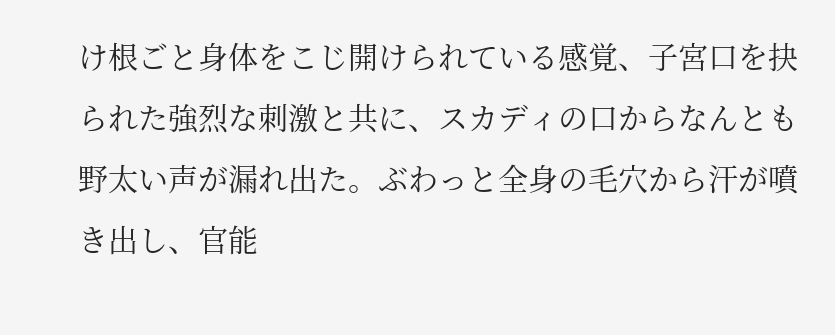け根ごと身体をこじ開けられている感覚、子宮口を抉られた強烈な刺激と共に、スカディの口からなんとも野太い声が漏れ出た。ぶわっと全身の毛穴から汗が噴き出し、官能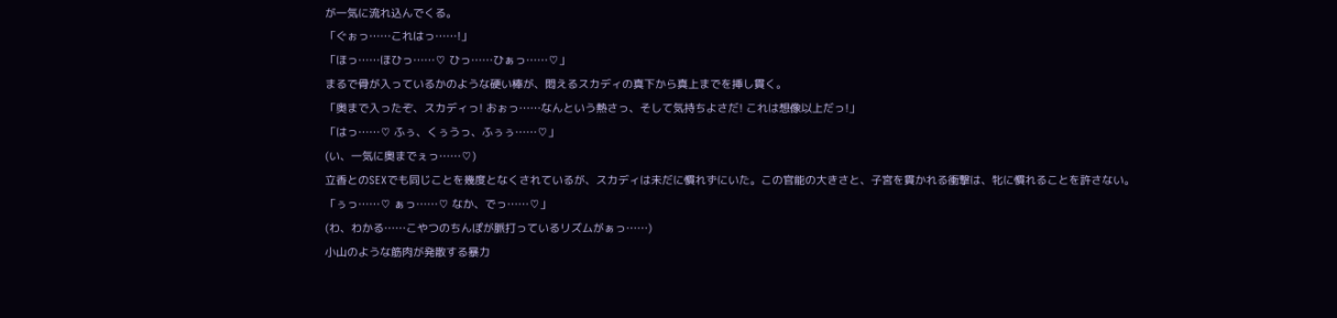が一気に流れ込んでくる。
「ぐぉっ……これはっ……!」
「ほっ……ほひっ……♡ ひっ……ひぁっ……♡」
まるで骨が入っているかのような硬い棒が、悶えるスカディの真下から真上までを挿し貫く。
「奥まで入ったぞ、スカディっ! おぉっ……なんという熱さっ、そして気持ちよさだ! これは想像以上だっ!」
「はっ……♡ ふぅ、くぅうっ、ふぅぅ……♡」
(い、一気に奥までぇっ……♡)
立香とのSEXでも同じことを幾度となくされているが、スカディは未だに慣れずにいた。この官能の大きさと、子宮を貫かれる衝撃は、牝に慣れることを許さない。
「ぅっ……♡ ぁっ……♡ なか、でっ……♡」
(わ、わかる……こやつのちんぽが脈打っているリズムがぁっ……)
小山のような筋肉が発散する暴力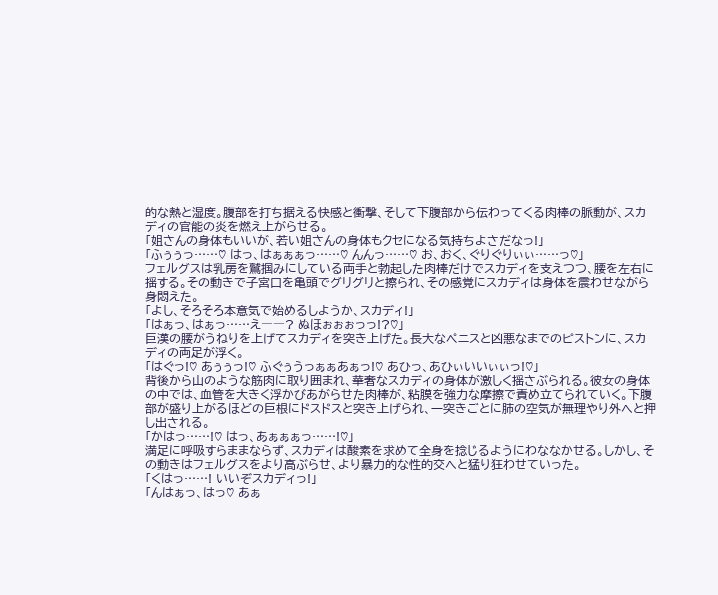的な熱と湿度。腹部を打ち据える快感と衝撃、そして下腹部から伝わってくる肉棒の脈動が、スカディの官能の炎を燃え上がらせる。
「姐さんの身体もいいが、若い姐さんの身体もクセになる気持ちよさだなっ!」
「ふぅぅっ……♡ はっ、はぁぁぁっ……♡ んんっ……♡ お、おく、ぐりぐりぃぃ……っ♡」
フェルグスは乳房を鷲掴みにしている両手と勃起した肉棒だけでスカディを支えつつ、腰を左右に揺する。その動きで子宮口を亀頭でグリグリと擦られ、その感覚にスカディは身体を震わせながら身悶えた。
「よし、そろそろ本意気で始めるしようか、スカディ!」
「はぁっ、はぁっ……え――? ぬほぉぉぉっっ!?♡」
巨漢の腰がうねりを上げてスカディを突き上げた。長大なペニスと凶悪なまでのピストンに、スカディの両足が浮く。
「はぐっ!♡ あぅぅっ!♡ ふぐぅうっぁぁあぁっ!♡ あひっ、あひぃいいぃぃっ!♡」
背後から山のような筋肉に取り囲まれ、華奢なスカディの身体が激しく揺さぶられる。彼女の身体の中では、血管を大きく浮かびあがらせた肉棒が、粘膜を強力な摩擦で責め立てられていく。下腹部が盛り上がるほどの巨根にドスドスと突き上げられ、一突きごとに肺の空気が無理やり外へと押し出される。
「かはっ……!♡ はっ、あぁぁぁっ……!♡」
満足に呼吸すらままならず、スカディは酸素を求めて全身を捻じるようにわななかせる。しかし、その動きはフェルグスをより高ぶらせ、より暴力的な性的交へと猛り狂わせていった。
「くはっ……! いいぞスカディっ!」
「んはぁっ、はっ♡ あぁ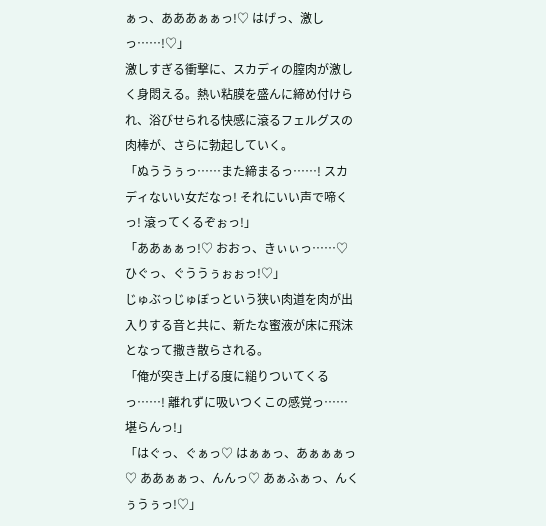ぁっ、あああぁぁっ!♡ はげっ、激しっ……!♡」
激しすぎる衝撃に、スカディの膣肉が激しく身悶える。熱い粘膜を盛んに締め付けられ、浴びせられる快感に滾るフェルグスの肉棒が、さらに勃起していく。
「ぬううぅっ……また締まるっ……! スカディないい女だなっ! それにいい声で啼くっ! 滾ってくるぞぉっ!」
「ああぁぁっ!♡ おおっ、きぃぃっ……♡ ひぐっ、ぐううぅぉぉっ!♡」
じゅぶっじゅぼっという狭い肉道を肉が出入りする音と共に、新たな蜜液が床に飛沫となって撒き散らされる。
「俺が突き上げる度に縋りついてくるっ……! 離れずに吸いつくこの感覚っ……堪らんっ!」
「はぐっ、ぐぁっ♡ はぁぁっ、あぁぁぁっ♡ ああぁぁっ、んんっ♡ あぁふぁっ、んくぅうぅっ!♡」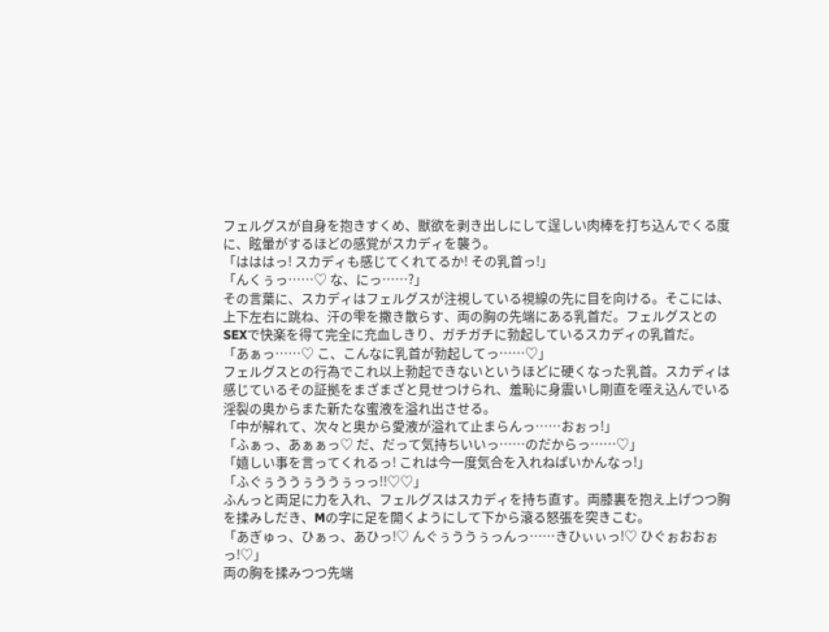フェルグスが自身を抱きすくめ、獣欲を剥き出しにして逞しい肉棒を打ち込んでくる度に、眩暈がするほどの感覚がスカディを襲う。
「はははっ! スカディも感じてくれてるか! その乳首っ!」
「んくぅっ……♡ な、にっ……?」
その言葉に、スカディはフェルグスが注視している視線の先に目を向ける。そこには、上下左右に跳ね、汗の雫を撒き散らす、両の胸の先端にある乳首だ。フェルグスとのSEXで快楽を得て完全に充血しきり、ガチガチに勃起しているスカディの乳首だ。
「あぁっ……♡ こ、こんなに乳首が勃起してっ……♡」
フェルグスとの行為でこれ以上勃起できないというほどに硬くなった乳首。スカディは感じているその証拠をまざまざと見せつけられ、羞恥に身震いし剛直を咥え込んでいる淫裂の奥からまた新たな蜜液を溢れ出させる。
「中が解れて、次々と奥から愛液が溢れて止まらんっ……おぉっ!」
「ふぁっ、あぁぁっ♡ だ、だって気持ちいいっ……のだからっ……♡」
「嬉しい事を言ってくれるっ! これは今一度気合を入れねばいかんなっ!」
「ふぐぅううぅううぅっっ!!♡♡」
ふんっと両足に力を入れ、フェルグスはスカディを持ち直す。両膝裏を抱え上げつつ胸を揉みしだき、Mの字に足を開くようにして下から滾る怒張を突きこむ。
「あぎゅっ、ひぁっ、あひっ!♡ んぐぅううぅっんっ……きひぃぃっ!♡ ひぐぉおおぉっ!♡」
両の胸を揉みつつ先端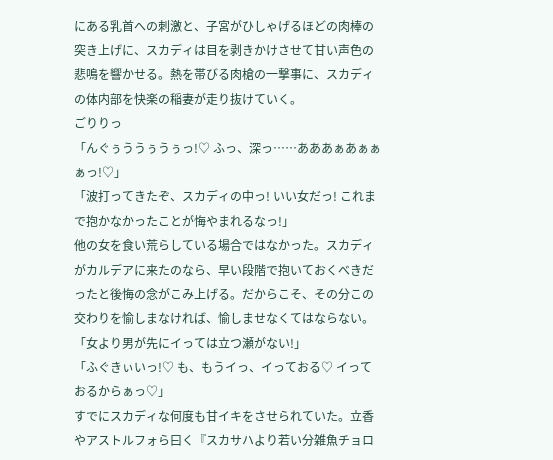にある乳首への刺激と、子宮がひしゃげるほどの肉棒の突き上げに、スカディは目を剥きかけさせて甘い声色の悲鳴を響かせる。熱を帯びる肉槍の一撃事に、スカディの体内部を快楽の稲妻が走り抜けていく。
ごりりっ
「んぐぅううぅうぅっ!♡ ふっ、深っ……あああぁあぁぁぁっ!♡」
「波打ってきたぞ、スカディの中っ! いい女だっ! これまで抱かなかったことが悔やまれるなっ!」
他の女を食い荒らしている場合ではなかった。スカディがカルデアに来たのなら、早い段階で抱いておくべきだったと後悔の念がこみ上げる。だからこそ、その分この交わりを愉しまなければ、愉しませなくてはならない。
「女より男が先にイっては立つ瀬がない!」
「ふぐきぃいっ!♡ も、もうイっ、イっておる♡ イっておるからぁっ♡」
すでにスカディな何度も甘イキをさせられていた。立香やアストルフォら曰く『スカサハより若い分雑魚チョロ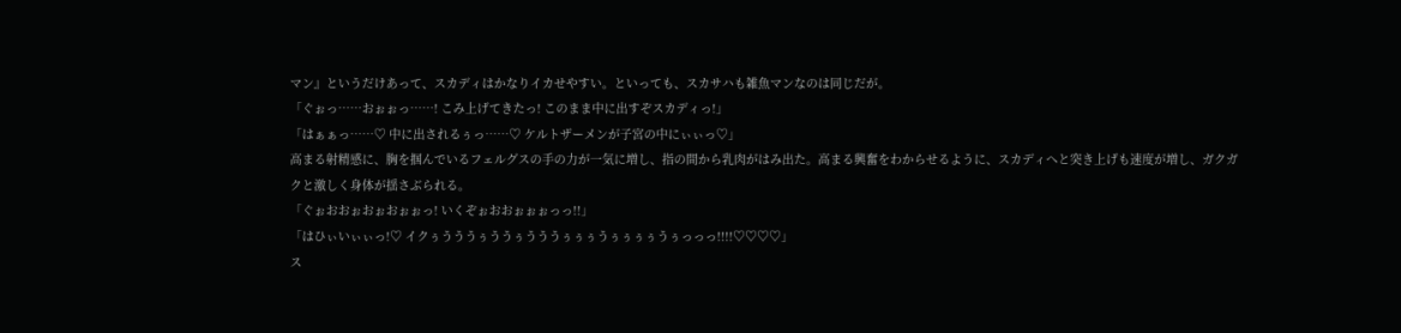マン』というだけあって、スカディはかなりイカせやすい。といっても、スカサハも雑魚マンなのは同じだが。
「ぐぉっ……おぉぉっ……! こみ上げてきたっ! このまま中に出すぞスカディっ!」
「はぁぁっ……♡ 中に出されるぅっ……♡ ケルトザーメンが子宮の中にぃぃっ♡」
高まる射精感に、胸を掴んでいるフェルグスの手の力が一気に増し、指の間から乳肉がはみ出た。高まる興奮をわからせるように、スカディへと突き上げも速度が増し、ガクガクと激しく身体が揺さぶられる。
「ぐぉおおぉおぉおぉぉっ! いくぞぉおおぉぉぉっっ!!」
「はひぃいぃぃっ!♡ イクぅうううぅううぅうううぅぅぅうぅぅぅぅうぅっっっ!!!!♡♡♡♡」
ス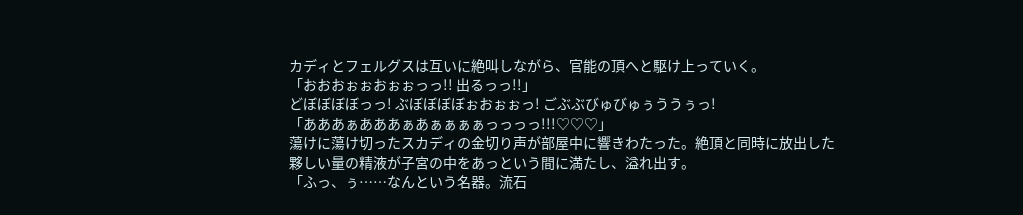カディとフェルグスは互いに絶叫しながら、官能の頂へと駆け上っていく。
「おおおぉぉおぉぉっっ!! 出るっっ!!」
どぼぼぼぼっっ! ぶぼぼぼぼぉおぉぉっ! ごぶぶびゅびゅぅううぅっ!
「あああぁあああぁあぁぁぁぁっっっっ!!!♡♡♡」
蕩けに蕩け切ったスカディの金切り声が部屋中に響きわたった。絶頂と同時に放出した夥しい量の精液が子宮の中をあっという間に満たし、溢れ出す。
「ふっ、ぅ……なんという名器。流石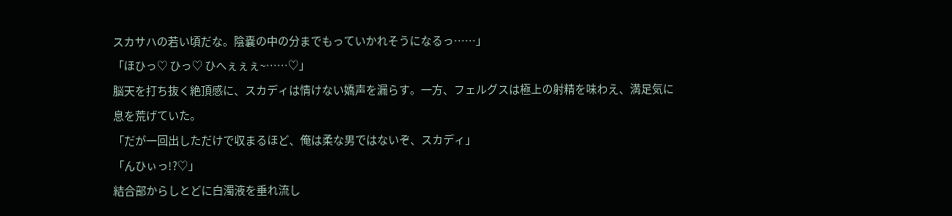スカサハの若い頃だな。陰嚢の中の分までもっていかれそうになるっ……」
「ほひっ♡ ひっ♡ ひへぇぇぇ~……♡」
脳天を打ち抜く絶頂感に、スカディは情けない嬌声を漏らす。一方、フェルグスは極上の射精を味わえ、満足気に息を荒げていた。
「だが一回出しただけで収まるほど、俺は柔な男ではないぞ、スカディ」
「んひぃっ!?♡」
結合部からしとどに白濁液を垂れ流し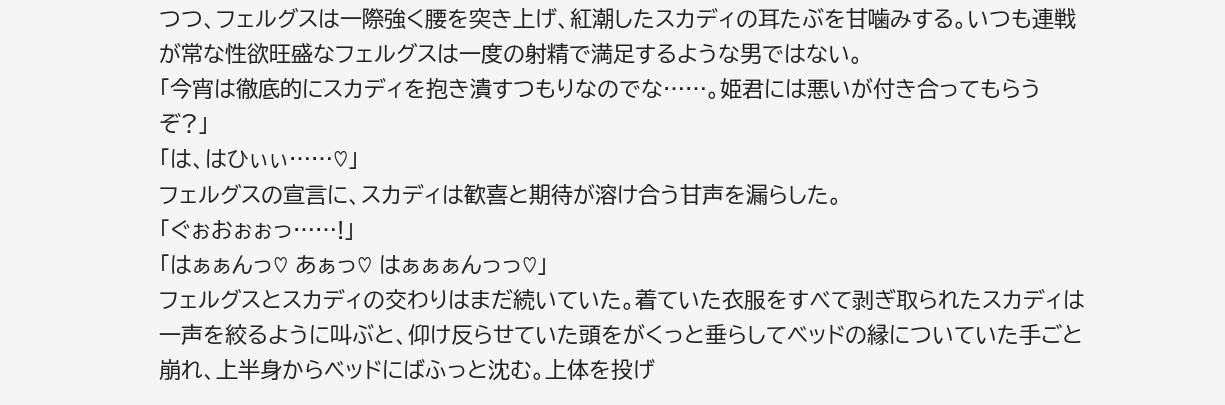つつ、フェルグスは一際強く腰を突き上げ、紅潮したスカディの耳たぶを甘噛みする。いつも連戦が常な性欲旺盛なフェルグスは一度の射精で満足するような男ではない。
「今宵は徹底的にスカディを抱き潰すつもりなのでな……。姫君には悪いが付き合ってもらうぞ?」
「は、はひぃぃ……♡」
フェルグスの宣言に、スカディは歓喜と期待が溶け合う甘声を漏らした。
「ぐぉおぉぉっ……!」
「はぁぁんっ♡ あぁっ♡ はぁぁぁんっっ♡」
フェルグスとスカディの交わりはまだ続いていた。着ていた衣服をすべて剥ぎ取られたスカディは一声を絞るように叫ぶと、仰け反らせていた頭をがくっと垂らしてベッドの縁についていた手ごと崩れ、上半身からベッドにばふっと沈む。上体を投げ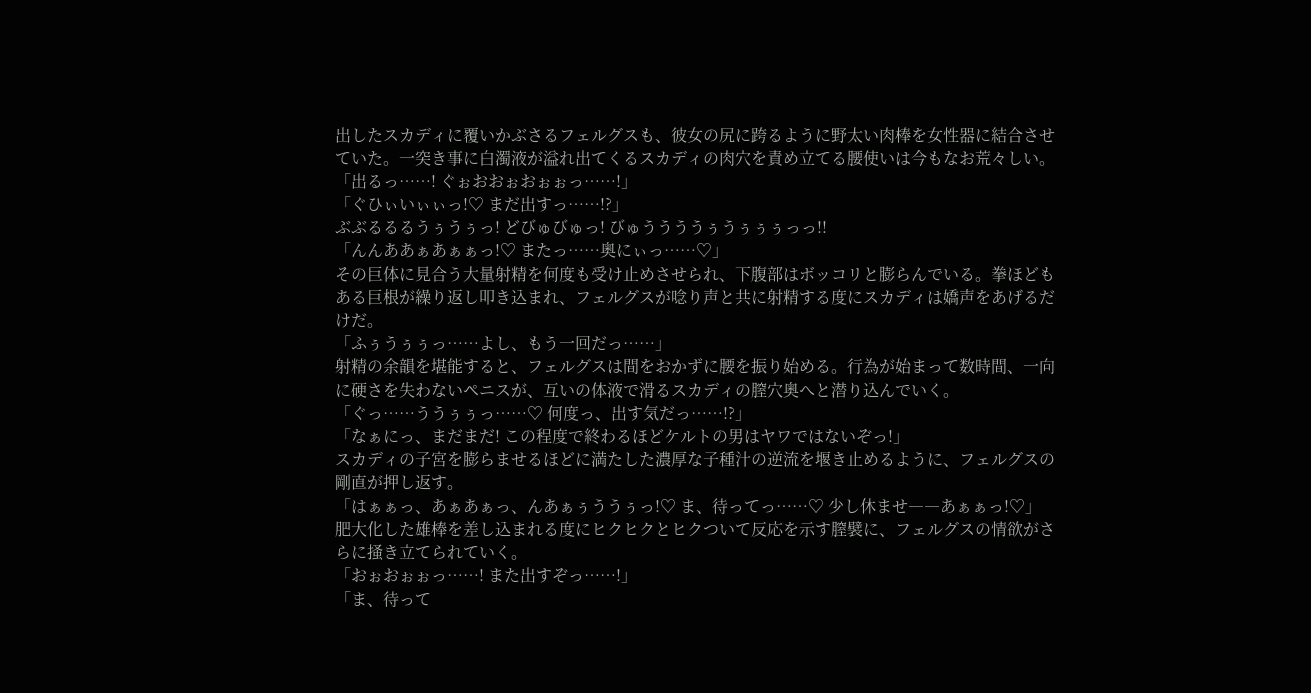出したスカディに覆いかぶさるフェルグスも、彼女の尻に跨るように野太い肉棒を女性器に結合させていた。一突き事に白濁液が溢れ出てくるスカディの肉穴を責め立てる腰使いは今もなお荒々しい。
「出るっ……! ぐぉおおぉおぉぉっ……!」
「ぐひぃいぃぃっ!♡ まだ出すっ……!?」
ぶぶるるるうぅうぅっ! どびゅびゅっ! びゅううううぅうぅぅぅっっ!!
「んんああぁあぁぁっ!♡ またっ……奥にぃっ……♡」
その巨体に見合う大量射精を何度も受け止めさせられ、下腹部はボッコリと膨らんでいる。拳ほどもある巨根が繰り返し叩き込まれ、フェルグスが唸り声と共に射精する度にスカディは嬌声をあげるだけだ。
「ふぅうぅぅっ……よし、もう一回だっ……」
射精の余韻を堪能すると、フェルグスは間をおかずに腰を振り始める。行為が始まって数時間、一向に硬さを失わないペニスが、互いの体液で滑るスカディの膣穴奥へと潜り込んでいく。
「ぐっ……ううぅぅっ……♡ 何度っ、出す気だっ……!?」
「なぁにっ、まだまだ! この程度で終わるほどケルトの男はヤワではないぞっ!」
スカディの子宮を膨らませるほどに満たした濃厚な子種汁の逆流を堰き止めるように、フェルグスの剛直が押し返す。
「はぁぁっ、あぁあぁっ、んあぁぅううぅっ!♡ ま、待ってっ……♡ 少し休ませ――あぁぁっ!♡」
肥大化した雄棒を差し込まれる度にヒクヒクとヒクついて反応を示す膣襞に、フェルグスの情欲がさらに掻き立てられていく。
「おぉおぉぉっ……! また出すぞっ……!」
「ま、待って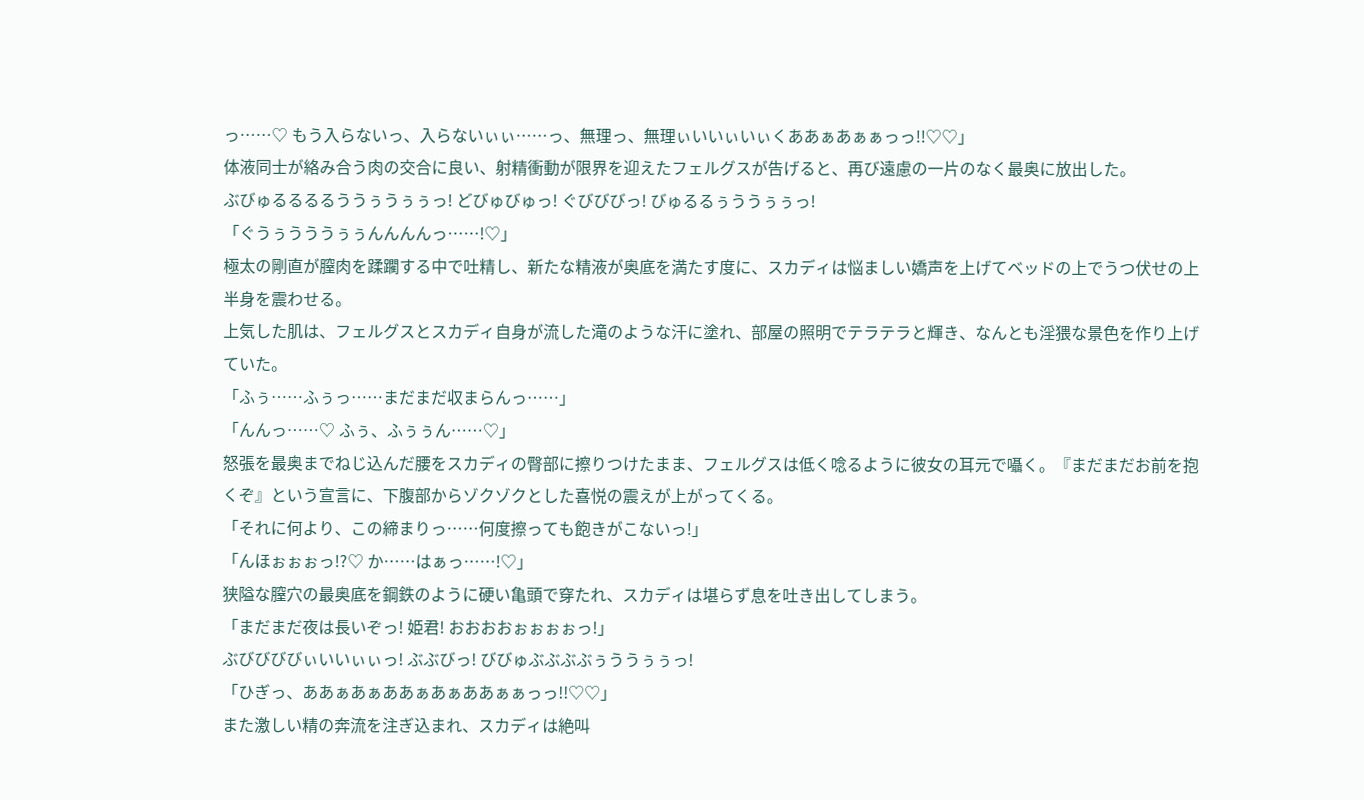っ……♡ もう入らないっ、入らないぃぃ……っ、無理っ、無理ぃいいぃいぃくああぁあぁぁっっ!!♡♡」
体液同士が絡み合う肉の交合に良い、射精衝動が限界を迎えたフェルグスが告げると、再び遠慮の一片のなく最奥に放出した。
ぶびゅるるるるううぅうぅぅっ! どびゅびゅっ! ぐびびびっ! びゅるるぅううぅぅっ!
「ぐうぅうううぅぅんんんんっ……!♡」
極太の剛直が膣肉を蹂躙する中で吐精し、新たな精液が奥底を満たす度に、スカディは悩ましい嬌声を上げてベッドの上でうつ伏せの上半身を震わせる。
上気した肌は、フェルグスとスカディ自身が流した滝のような汗に塗れ、部屋の照明でテラテラと輝き、なんとも淫猥な景色を作り上げていた。
「ふぅ……ふぅっ……まだまだ収まらんっ……」
「んんっ……♡ ふぅ、ふぅぅん……♡」
怒張を最奥までねじ込んだ腰をスカディの臀部に擦りつけたまま、フェルグスは低く唸るように彼女の耳元で囁く。『まだまだお前を抱くぞ』という宣言に、下腹部からゾクゾクとした喜悦の震えが上がってくる。
「それに何より、この締まりっ……何度擦っても飽きがこないっ!」
「んほぉぉぉっ!?♡ か……はぁっ……!♡」
狭隘な膣穴の最奥底を鋼鉄のように硬い亀頭で穿たれ、スカディは堪らず息を吐き出してしまう。
「まだまだ夜は長いぞっ! 姫君! おおおおぉぉぉぉっ!」
ぶびびびびぃいいぃぃっ! ぶぶびっ! びびゅぶぶぶぶぅううぅぅっ!
「ひぎっ、ああぁあぁああぁあぁああぁぁっっ!!♡♡」
また激しい精の奔流を注ぎ込まれ、スカディは絶叫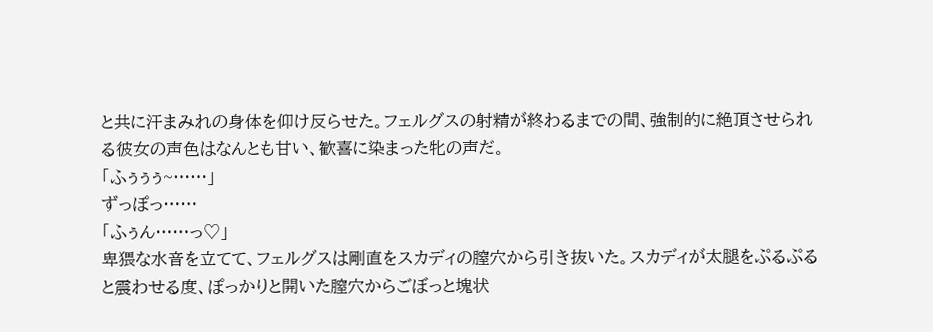と共に汗まみれの身体を仰け反らせた。フェルグスの射精が終わるまでの間、強制的に絶頂させられる彼女の声色はなんとも甘い、歓喜に染まった牝の声だ。
「ふぅぅぅ~……」
ずっぽっ……
「ふぅん……っ♡」
卑猥な水音を立てて、フェルグスは剛直をスカディの膣穴から引き抜いた。スカディが太腿をぷるぷると震わせる度、ぽっかりと開いた膣穴からごぼっと塊状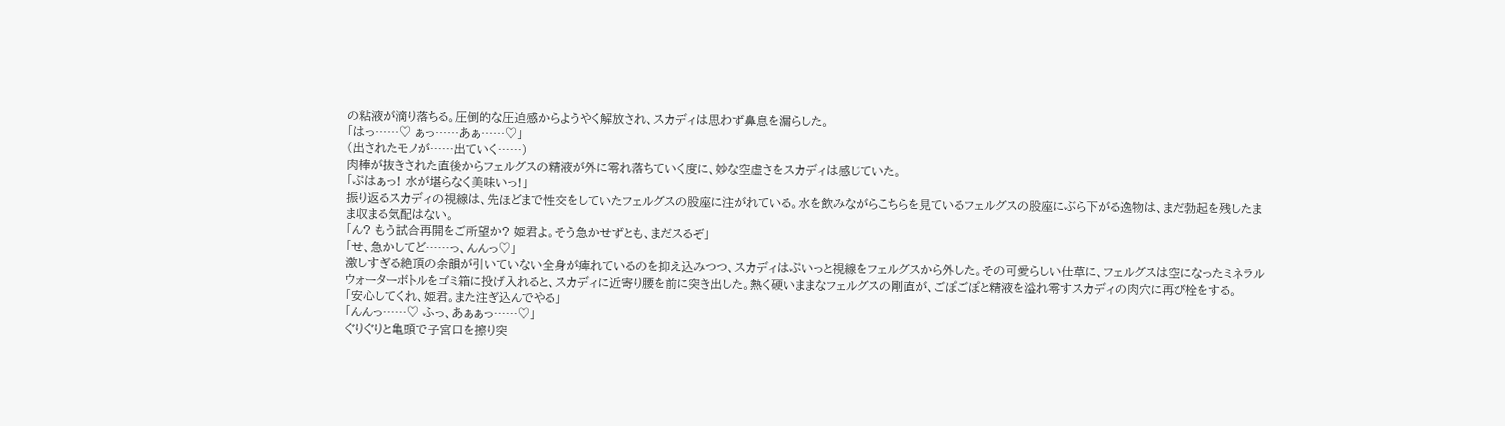の粘液が滴り落ちる。圧倒的な圧迫感からようやく解放され、スカディは思わず鼻息を漏らした。
「はっ……♡ ぁっ……あぁ……♡」
(出されたモノが……出ていく……)
肉棒が抜きされた直後からフェルグスの精液が外に零れ落ちていく度に、妙な空虚さをスカディは感じていた。
「ぷはぁっ! 水が堪らなく美味いっ!」
振り返るスカディの視線は、先ほどまで性交をしていたフェルグスの股座に注がれている。水を飲みながらこちらを見ているフェルグスの股座にぶら下がる逸物は、まだ勃起を残したまま収まる気配はない。
「ん? もう試合再開をご所望か? 姫君よ。そう急かせずとも、まだスるぞ」
「せ、急かしてど……っ、んんっ♡」
激しすぎる絶頂の余韻が引いていない全身が痺れているのを抑え込みつつ、スカディはぷいっと視線をフェルグスから外した。その可愛らしい仕草に、フェルグスは空になったミネラルウォーターボトルをゴミ箱に投げ入れると、スカディに近寄り腰を前に突き出した。熱く硬いままなフェルグスの剛直が、ごぽごぽと精液を溢れ零すスカディの肉穴に再び栓をする。
「安心してくれ、姫君。また注ぎ込んでやる」
「んんっ……♡ ふっ、あぁぁっ……♡」
ぐりぐりと亀頭で子宮口を擦り突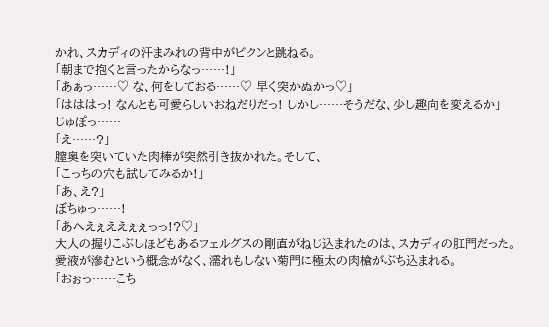かれ、スカディの汗まみれの背中がビクンと跳ねる。
「朝まで抱くと言ったからなっ……!」
「あぁっ……♡ な、何をしておる……♡ 早く突かぬかっ♡」
「はははっ! なんとも可愛らしいおねだりだっ! しかし……そうだな、少し趣向を変えるか」
じゅぽっ……
「え……?」
膣奥を突いていた肉棒が突然引き抜かれた。そして、
「こっちの穴も試してみるか!」
「あ、え?」
ぼちゅっ……!
「あへえぇええぇぇっっ!?♡」
大人の握りこぶしほどもあるフェルグスの剛直がねじ込まれたのは、スカディの肛門だった。愛液が滲むという概念がなく、濡れもしない菊門に極太の肉槍がぶち込まれる。
「おぉっ……こち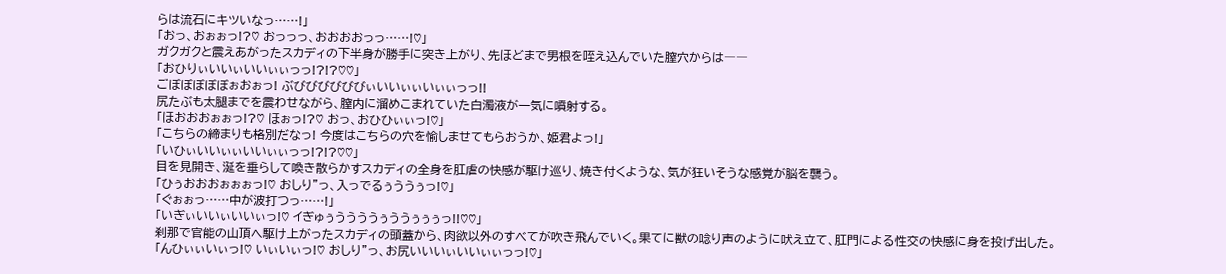らは流石にキツいなっ……!」
「おっ、おぉぉっ!?♡ おっっっ、おおおおっっ……!♡」
ガクガクと震えあがったスカディの下半身が勝手に突き上がり、先ほどまで男根を咥え込んでいた膣穴からは――
「おひりぃいいぃいいぃぃっっ!?!?♡♡」
ごぼぼぼぼぼぉおぉっ! ぶびびびびびびぃいいぃぃいぃぃっっ!!
尻たぶも太腿までを震わせながら、膣内に溜めこまれていた白濁液が一気に噴射する。
「ほおおおぉぉっ!?♡ ほぉっ!?♡ おっ、おひひぃぃっ!♡」
「こちらの締まりも格別だなっ! 今度はこちらの穴を愉しませてもらおうか、姫君よっ!」
「いひぃいいぃぃいいぃぃっっ!?!?♡♡」
目を見開き、涎を垂らして喚き散らかすスカディの全身を肛虐の快感が駆け巡り、焼き付くような、気が狂いそうな感覚が脳を襲う。
「ひぅおおおぉぉぉっ!♡ おしり”っ、入っでるぅううぅっ!♡」
「ぐぉぉっ……中が波打つっ……!」
「いぎぃいいぃいいぃっ!♡ イぎゅぅううううぅううぅぅぅっ!!♡♡」
刹那で官能の山頂へ駆け上がったスカディの頭蓋から、肉欲以外のすべてが吹き飛んでいく。果てに獣の唸り声のように吠え立て、肛門による性交の快感に身を投げ出した。
「んひぃぃいぃっ!♡ いぃいぃっ!♡ おしり”っ、お尻いいいぃいいぃぃっっ!♡」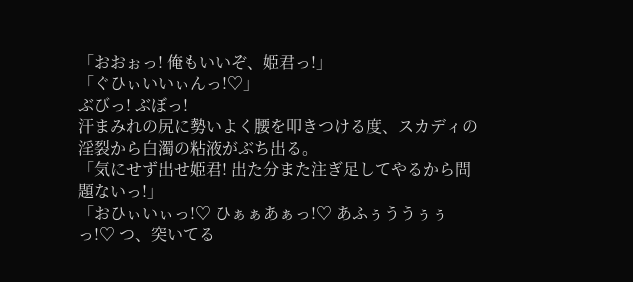「おおぉっ! 俺もいいぞ、姫君っ!」
「ぐひぃいいぃんっ!♡」
ぶびっ! ぶぼっ!
汗まみれの尻に勢いよく腰を叩きつける度、スカディの淫裂から白濁の粘液がぶち出る。
「気にせず出せ姫君! 出た分また注ぎ足してやるから問題ないっ!」
「おひぃいぃっ!♡ ひぁぁあぁっ!♡ あふぅううぅぅっ!♡ つ、突いてる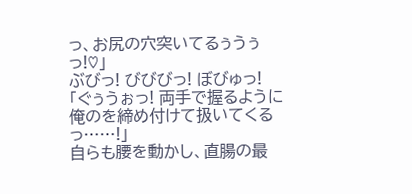っ、お尻の穴突いてるぅうぅっ!♡」
ぶびっ! びびびっ! ぼびゅっ!
「ぐぅうぉっ! 両手で握るように俺のを締め付けて扱いてくるっ……!」
自らも腰を動かし、直腸の最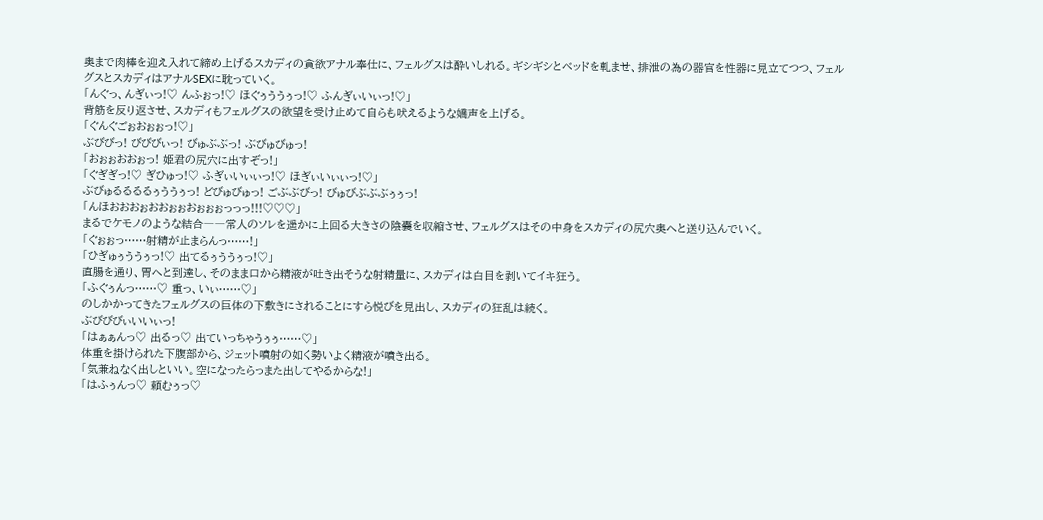奥まで肉棒を迎え入れて締め上げるスカディの貪欲アナル奉仕に、フェルグスは酔いしれる。ギシギシとベッドを軋ませ、排泄の為の器官を性器に見立てつつ、フェルグスとスカディはアナルSEXに耽っていく。
「んぐっ、んぎぃっ!♡ んふぉっ!♡ ほぐぅううぅっ!♡ ふんぎぃいぃっ!♡」
背筋を反り返させ、スカディもフェルグスの欲望を受け止めて自らも吠えるような嬌声を上げる。
「ぐんぐごぉおぉぉっ!♡」
ぶびびっ! びびびぃっ! びゅぶぶっ! ぶびゅびゅっ!
「おぉぉおおぉっ! 姫君の尻穴に出すぞっ!」
「ぐぎぎっ!♡ ぎひゅっ!♡ ふぎぃいぃぃっ!♡ ほぎぃいぃぃっ!♡」
ぶびゅるるるるぅううぅっ! どびゅびゅっ! ごぶぶびっ! びゅびぶぶぶぅぅっ!
「んほおおおぉおおぉぉおぉぉぉっっっ!!!♡♡♡」
まるでケモノのような結合――常人のソレを遥かに上回る大きさの陰嚢を収縮させ、フェルグスはその中身をスカディの尻穴奥へと送り込んでいく。
「ぐぉぉっ……射精が止まらんっ……!」
「ひぎゅぅううぅっ!♡ 出てるぅううぅっ!♡」
直腸を通り、胃へと到達し、そのまま口から精液が吐き出そうな射精量に、スカディは白目を剥いてイキ狂う。
「ふぐぅんっ……♡ 重っ、いぃ……♡」
のしかかってきたフェルグスの巨体の下敷きにされることにすら悦びを見出し、スカディの狂乱は続く。
ぶびびびぃいいぃっ!
「はぁぁんっ♡ 出るっ♡ 出ていっちゃうぅぅ……♡」
体重を掛けられた下腹部から、ジェット噴射の如く勢いよく精液が噴き出る。
「気兼ねなく出しといい。空になったらっまた出してやるからな!」
「はふぅんっ♡ 頼むぅっ♡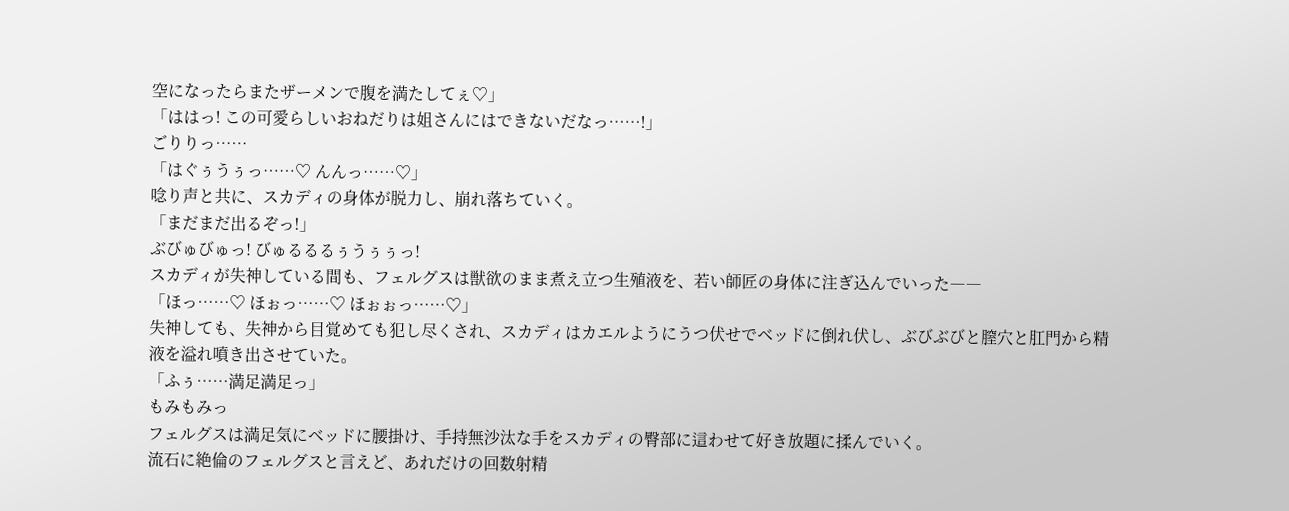空になったらまたザーメンで腹を満たしてぇ♡」
「ははっ! この可愛らしいおねだりは姐さんにはできないだなっ……!」
ごりりっ……
「はぐぅうぅっ……♡ んんっ……♡」
唸り声と共に、スカディの身体が脱力し、崩れ落ちていく。
「まだまだ出るぞっ!」
ぶびゅびゅっ! びゅるるるぅうぅぅっ!
スカディが失神している間も、フェルグスは獣欲のまま煮え立つ生殖液を、若い師匠の身体に注ぎ込んでいった――
「ほっ……♡ ほぉっ……♡ ほぉぉっ……♡」
失神しても、失神から目覚めても犯し尽くされ、スカディはカエルようにうつ伏せでベッドに倒れ伏し、ぶびぶびと膣穴と肛門から精液を溢れ噴き出させていた。
「ふぅ……満足満足っ」
もみもみっ
フェルグスは満足気にベッドに腰掛け、手持無沙汰な手をスカディの臀部に這わせて好き放題に揉んでいく。
流石に絶倫のフェルグスと言えど、あれだけの回数射精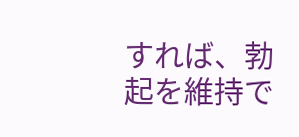すれば、勃起を維持で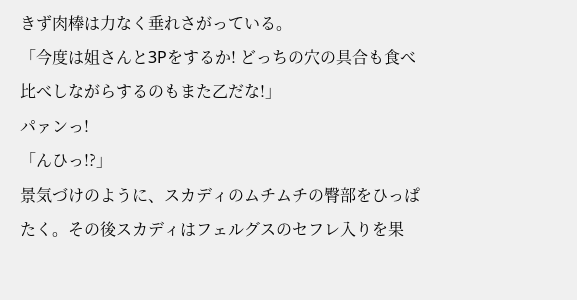きず肉棒は力なく垂れさがっている。
「今度は姐さんと3Pをするか! どっちの穴の具合も食べ比べしながらするのもまた乙だな!」
パァンっ!
「んひっ!?」
景気づけのように、スカディのムチムチの臀部をひっぱたく。その後スカディはフェルグスのセフレ入りを果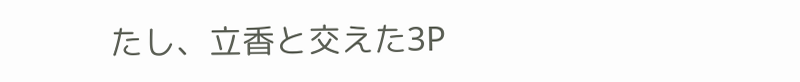たし、立香と交えた3P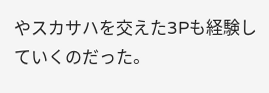やスカサハを交えた3Pも経験していくのだった。